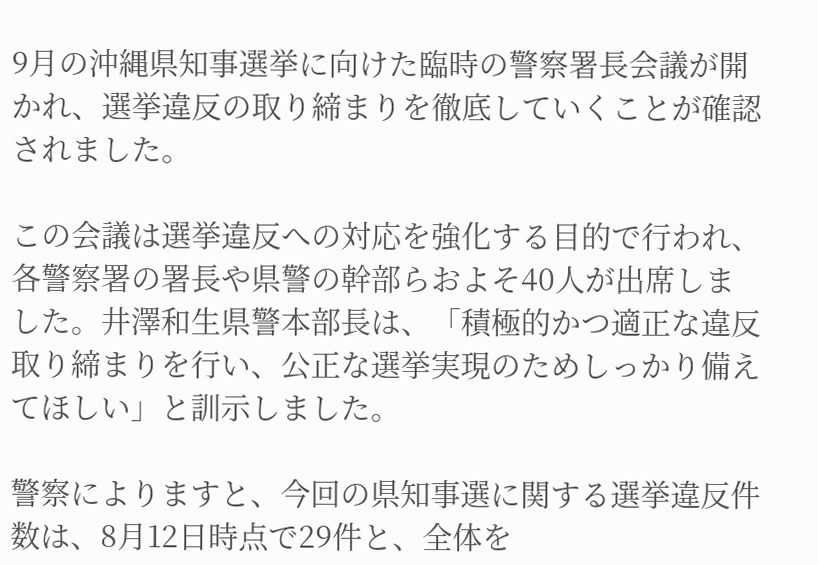9月の沖縄県知事選挙に向けた臨時の警察署長会議が開かれ、選挙違反の取り締まりを徹底していくことが確認されました。

この会議は選挙違反への対応を強化する目的で行われ、各警察署の署長や県警の幹部らおよそ40人が出席しました。井澤和生県警本部長は、「積極的かつ適正な違反取り締まりを行い、公正な選挙実現のためしっかり備えてほしい」と訓示しました。

警察によりますと、今回の県知事選に関する選挙違反件数は、8月12日時点で29件と、全体を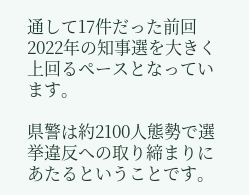通して17件だった前回2022年の知事選を大きく上回るペースとなっています。

県警は約2100人態勢で選挙違反への取り締まりにあたるということです。